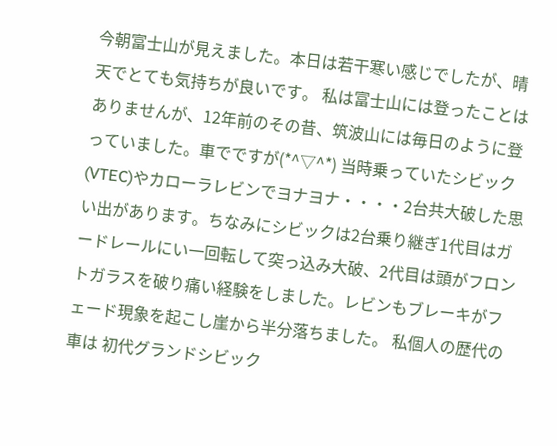今朝富士山が見えました。本日は若干寒い感じでしたが、晴天でとても気持ちが良いです。 私は富士山には登ったことはありませんが、12年前のその昔、筑波山には毎日のように登っていました。車でですが(*^▽^*) 当時乗っていたシビック(VTEC)やカローラレビンでヨナヨナ・・・・2台共大破した思い出があります。ちなみにシビックは2台乗り継ぎ1代目はガードレールにい一回転して突っ込み大破、2代目は頭がフロントガラスを破り痛い経験をしました。レビンもブレーキがフェード現象を起こし崖から半分落ちました。 私個人の歴代の車は 初代グランドシビック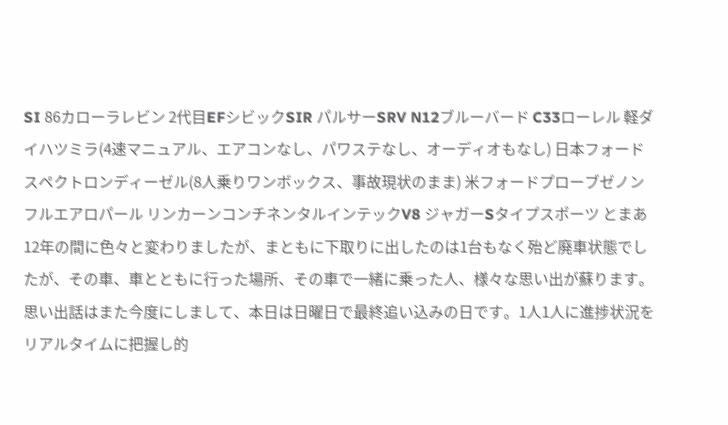SI 86カローラレビン 2代目EFシビックSIR パルサーSRV N12ブルーバード C33ローレル 軽ダイハツミラ(4速マニュアル、エアコンなし、パワステなし、オーディオもなし) 日本フォードスペクトロンディーゼル(8人乗りワンボックス、事故現状のまま) 米フォードプローブゼノンフルエアロパール リンカーンコンチネンタルインテックV8 ジャガーSタイプスポーツ とまあ12年の間に色々と変わりましたが、まともに下取りに出したのは1台もなく殆ど廃車状態でしたが、その車、車とともに行った場所、その車で一緒に乗った人、様々な思い出が蘇ります。
思い出話はまた今度にしまして、本日は日曜日で最終追い込みの日です。1人1人に進捗状況をリアルタイムに把握し的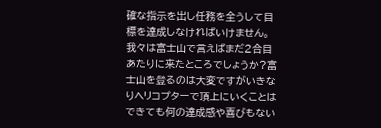確な指示を出し任務を全うして目標を達成しなければいけません。
我々は富士山で言えばまだ2合目あたりに来たところでしょうか?富士山を登るのは大変ですがいきなりヘリコプターで頂上にいくことはできても何の達成感や喜びもない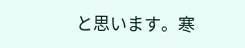と思います。寒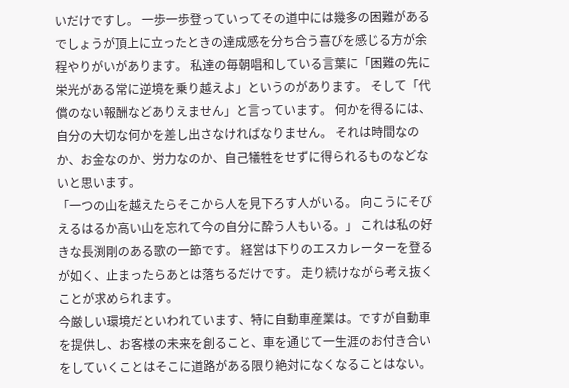いだけですし。 一歩一歩登っていってその道中には幾多の困難があるでしょうが頂上に立ったときの達成感を分ち合う喜びを感じる方が余程やりがいがあります。 私達の毎朝唱和している言葉に「困難の先に栄光がある常に逆境を乗り越えよ」というのがあります。 そして「代償のない報酬などありえません」と言っています。 何かを得るには、自分の大切な何かを差し出さなければなりません。 それは時間なのか、お金なのか、労力なのか、自己犠牲をせずに得られるものなどないと思います。
「一つの山を越えたらそこから人を見下ろす人がいる。 向こうにそびえるはるか高い山を忘れて今の自分に酔う人もいる。」 これは私の好きな長渕剛のある歌の一節です。 経営は下りのエスカレーターを登るが如く、止まったらあとは落ちるだけです。 走り続けながら考え抜くことが求められます。
今厳しい環境だといわれています、特に自動車産業は。ですが自動車を提供し、お客様の未来を創ること、車を通じて一生涯のお付き合いをしていくことはそこに道路がある限り絶対になくなることはない。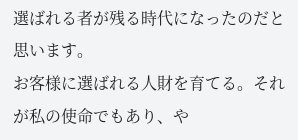選ばれる者が残る時代になったのだと思います。
お客様に選ばれる人財を育てる。それが私の使命でもあり、や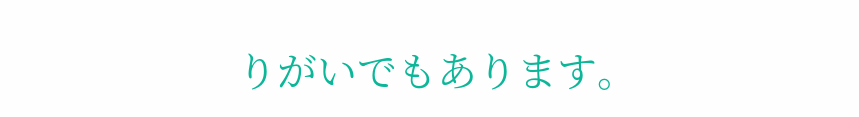りがいでもあります。